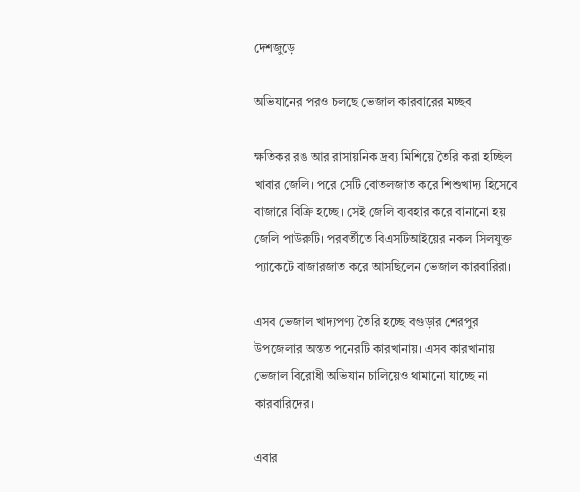দেশজুড়ে

অভিযানের পরও চলছে ভেজাল কারবারের মচ্ছব

ক্ষতিকর রঙ আর রাসায়নিক দ্রব্য মিশিয়ে তৈরি করা হচ্ছিল খাবার জেলি। পরে সেটি বোতলজাত করে শিশুখাদ্য হিসেবে বাজারে বিক্রি হচ্ছে। সেই জেলি ব্যবহার করে বানানো হয় জেলি পাউরুটি। পরবর্তীতে বিএসটিআইয়ের নকল সিলযুক্ত প্যাকেটে বাজারজাত করে আসছিলেন ভেজাল কারবারিরা।

এসব ভেজাল খাদ্যপণ্য তৈরি হচ্ছে বগুড়ার শেরপুর উপজেলার অন্তত পনেরটি কারখানায়। এসব কারখানায় ভেজাল বিরোধী অভিযান চালিয়েও থামানো যাচ্ছে না কারবারিদের।

এবার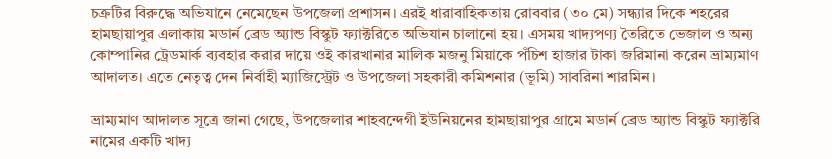চক্রটির বিরুদ্ধে অভিযানে নেমেছেন উপজেলা প্রশাসন। এরই ধারাবাহিকতায় রোববার (৩০ মে) সন্ধ্যার দিকে শহরের হামছায়াপুর এলাকায় মডার্ন ব্রেড অ্যান্ড বিস্কুট ফ্যাক্টরিতে অভিযান চালানো হয়। এসময় খাদ্যপণ্য তৈরিতে ভেজাল ও অন্য কোম্পানির ট্রেডমার্ক ব্যবহার করার দায়ে ওই কারখানার মালিক মজনু মিয়াকে পঁচিশ হাজার টাকা জরিমানা করেন ভ্রাম্যমাণ আদালত। এতে নেতৃত্ব দেন নির্বাহী ম্যাজিস্ট্রেট ও উপজেলা সহকারী কমিশনার (ভূমি) সাবরিনা শারমিন।

ভ্রাম্যমাণ আদালত সূত্রে জানা গেছে, উপজেলার শাহবন্দেগী ইউনিয়নের হামছায়াপুর গ্রামে মডার্ন ব্রেড অ্যান্ড বিস্কুট ফ্যাক্টরি নামের একটি খাদ্য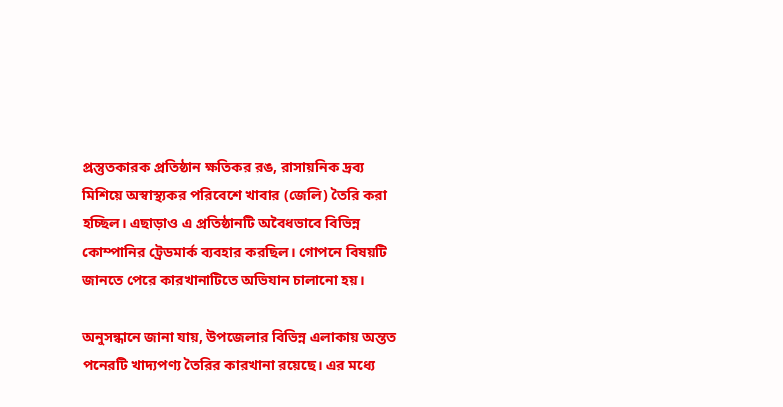প্রস্তুতকারক প্রতিষ্ঠান ক্ষতিকর রঙ, রাসায়নিক দ্রব্য মিশিয়ে অস্বাস্থ্যকর পরিবেশে খাবার (জেলি) তৈরি করা হচ্ছিল। এছাড়াও এ প্রতিষ্ঠানটি অবৈধভাবে বিভিন্ন কোম্পানির ট্রেডমার্ক ব্যবহার করছিল। গোপনে বিষয়টি জানতে পেরে কারখানাটিতে অভিযান চালানো হয়।

অনুসন্ধানে জানা যায়, উপজেলার বিভিন্ন এলাকায় অন্তত পনেরটি খাদ্যপণ্য তৈরির কারখানা রয়েছে। এর মধ্যে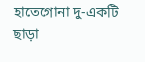হাতেগোনা দু-একটি ছাড়া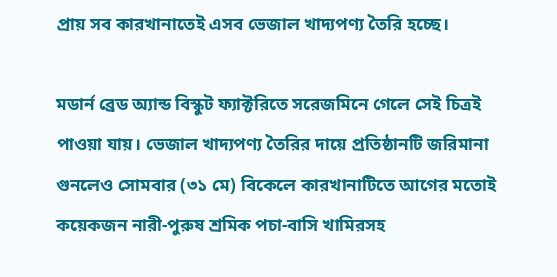প্রায় সব কারখানাতেই এসব ভেজাল খাদ্যপণ্য তৈরি হচ্ছে।

মডার্ন ব্রেড অ্যান্ড বিস্কুট ফ্যাক্টরিতে সরেজমিনে গেলে সেই চিত্রই পাওয়া যায়। ভেজাল খাদ্যপণ্য তৈরির দায়ে প্রতিষ্ঠানটি জরিমানা গুনলেও সোমবার (৩১ মে) বিকেলে কারখানাটিতে আগের মতোই কয়েকজন নারী-পুরুষ শ্রমিক পচা-বাসি খামিরসহ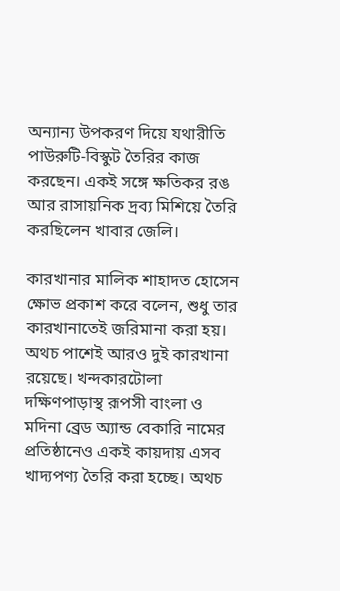অন্যান্য উপকরণ দিয়ে যথারীতি পাউরুটি-বিস্কুট তৈরির কাজ করছেন। একই সঙ্গে ক্ষতিকর রঙ আর রাসায়নিক দ্রব্য মিশিয়ে তৈরি করছিলেন খাবার জেলি।

কারখানার মালিক শাহাদত হোসেন ক্ষোভ প্রকাশ করে বলেন, শুধু তার কারখানাতেই জরিমানা করা হয়। অথচ পাশেই আরও দুই কারখানা রয়েছে। খন্দকারটোলা দক্ষিণপাড়াস্থ রূপসী বাংলা ও মদিনা ব্রেড অ্যান্ড বেকারি নামের প্রতিষ্ঠানেও একই কায়দায় এসব খাদ্যপণ্য তৈরি করা হচ্ছে। অথচ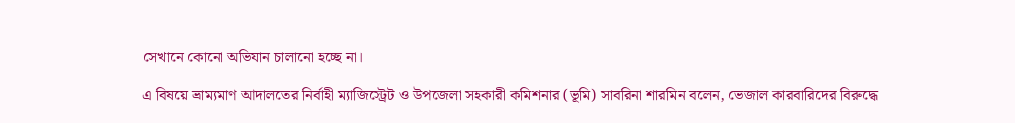সেখানে কোনো অভিযান চালানো হচ্ছে না।

এ বিষয়ে ভ্রাম্যমাণ আদালতের নির্বাহী ম্যাজিস্ট্রেট ও উপজেলা সহকারী কমিশনার (ভূমি) সাবরিনা শারমিন বলেন, ভেজাল কারবারিদের বিরুদ্ধে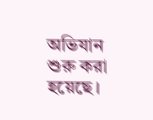অভিযান শুরু করা হয়েছে।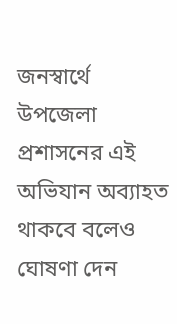জনস্বার্থে উপজেলা প্রশাসনের এই অভিযান অব্যাহত থাকবে বলেও ঘোষণা দেন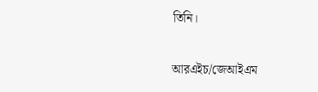তিনি।

আরএইচ/জেআইএম